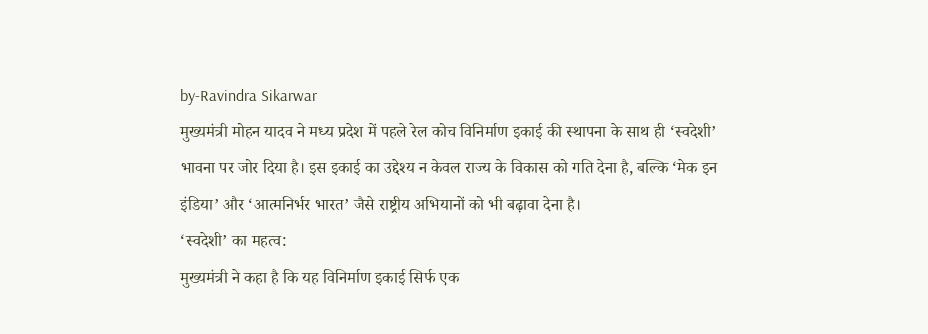by-Ravindra Sikarwar
मुख्यमंत्री मोहन यादव ने मध्य प्रदेश में पहले रेल कोच विनिर्माण इकाई की स्थापना के साथ ही ‘स्वदेशी’ भावना पर जोर दिया है। इस इकाई का उद्देश्य न केवल राज्य के विकास को गति देना है, बल्कि ‘मेक इन इंडिया’ और ‘आत्मनिर्भर भारत’ जैसे राष्ट्रीय अभियानों को भी बढ़ावा देना है।
‘स्वदेशी’ का महत्व:
मुख्यमंत्री ने कहा है कि यह विनिर्माण इकाई सिर्फ एक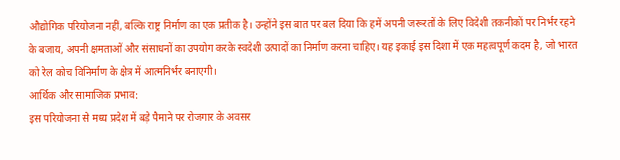औद्योगिक परियोजना नहीं, बल्कि राष्ट्र निर्माण का एक प्रतीक है। उन्होंने इस बात पर बल दिया कि हमें अपनी जरूरतों के लिए विदेशी तकनीकों पर निर्भर रहने के बजाय, अपनी क्षमताओं और संसाधनों का उपयोग करके स्वदेशी उत्पादों का निर्माण करना चाहिए। यह इकाई इस दिशा में एक महत्वपूर्ण कदम है, जो भारत को रेल कोच विनिर्माण के क्षेत्र में आत्मनिर्भर बनाएगी।
आर्थिक और सामाजिक प्रभाव:
इस परियोजना से मध्य प्रदेश में बड़े पैमाने पर रोजगार के अवसर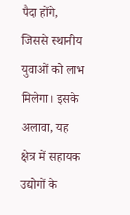पैदा होंगे, जिससे स्थानीय युवाओं को लाभ मिलेगा। इसके अलावा, यह क्षेत्र में सहायक उद्योगों के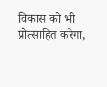विकास को भी प्रोत्साहित करेगा,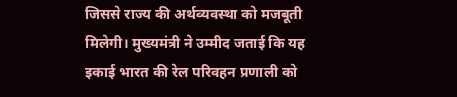जिससे राज्य की अर्थव्यवस्था को मजबूती मिलेगी। मुख्यमंत्री ने उम्मीद जताई कि यह इकाई भारत की रेल परिवहन प्रणाली को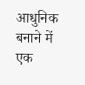आधुनिक बनाने में एक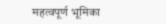महत्वपूर्ण भूमिका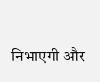निभाएगी और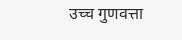उच्च गुणवत्ता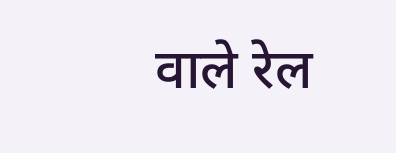वाले रेल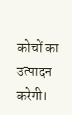कोचों का उत्पादन करेगी।